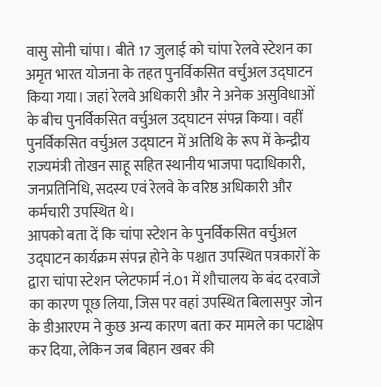वासु सोनी चांपा। बीते 17 जुलाई को चांपा रेलवे स्टेशन का अमृत भारत योजना के तहत पुनर्विकसित वर्चुअल उद्घाटन किया गया। जहां रेलवे अधिकारी और ने अनेक असुविधाओं के बीच पुनर्विकसित वर्चुअल उद्घाटन संपन्न किया। वहीं पुनर्विकसित वर्चुअल उद्घाटन में अतिथि के रूप में केन्द्रीय राज्यमंत्री तोखन साहू सहित स्थानीय भाजपा पदाधिकारी, जनप्रतिनिधि, सदस्य एवं रेलवे के वरिष्ठ अधिकारी और कर्मचारी उपस्थित थे।
आपको बता दें कि चांपा स्टेशन के पुनर्विकसित वर्चुअल उद्घाटन कार्यक्रम संपन्न होने के पश्चात उपस्थित पत्रकारों के द्वारा चांपा स्टेशन प्लेटफार्म नं.01 में शौचालय के बंद दरवाजे का कारण पूछ लिया, जिस पर वहां उपस्थित बिलासपुर जोन के डीआरएम ने कुछ अन्य कारण बता कर मामले का पटाक्षेप कर दिया, लेकिन जब बिहान खबर की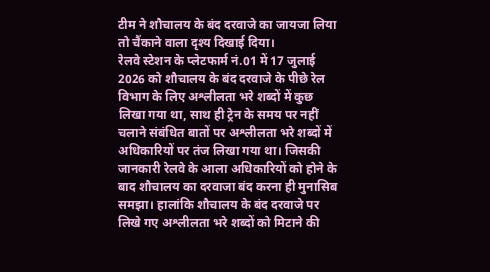टीम ने शौचालय के बंद दरवाजे का जायजा लिया तो चैंकाने वाला दृश्य दिखाई दिया।
रेलवे स्टेशन के प्लेटफार्म नं.01 में 17 जुलाई 2026 को शौचालय के बंद दरवाजे के पीछे रेल विभाग के लिए अश्लीलता भरे शब्दों में कुछ लिखा गया था, साथ ही ट्रेन के समय पर नहीं चलाने संबंधित बातों पर अश्लीलता भरे शब्दों में अधिकारियों पर तंज लिखा गया था। जिसकी जानकारी रेलवे के आला अधिकारियों को होने के बाद शौचालय का दरवाजा बंद करना ही मुनासिब समझा। हालांकि शौचालय के बंद दरवाजे पर लिखे गए अश्लीलता भरे शब्दों को मिटाने की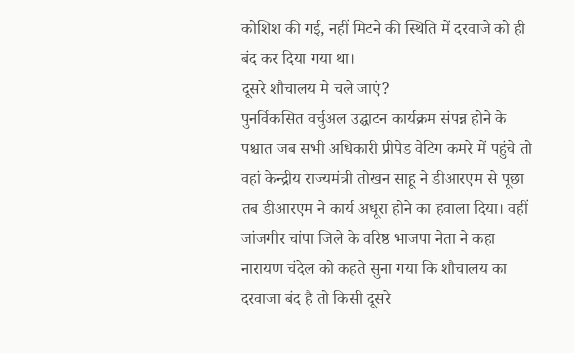कोशिश की गई, नहीं मिटने की स्थिति में दरवाजे को ही बंद कर दिया गया था।
दूसरे शौचालय मे चले जाएं?
पुनर्विकसित वर्चुअल उद्घाटन कार्यक्रम संपन्न होने के पश्चात जब सभी अधिकारी प्रीपेड वेटिग कमरे में पहुंचे तो वहां केन्द्रीय राज्यमंत्री तोखन साहू ने डीआरएम से पूछा तब डीआरएम ने कार्य अधूरा होने का हवाला दिया। वहीं जांजगीर चांपा जिले के वरिष्ठ भाजपा नेता ने कहा नारायण चंदेल को कहते सुना गया कि शौचालय का दरवाजा बंद है तो किसी दूसरे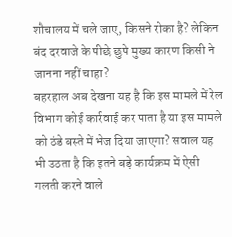शौचालय में चले जाए, किसने रोका है? लेकिन बंद दरवाजे के पीछे छुपे मुख्य कारण किसी ने जानना नहीं चाहा?
बहरहाल अब देखना यह है कि इस मामले में रेल विभाग कोई कार्रवाई कर पाता है या इस मामले को ठंडे बस्ते में भेज दिया जाएगा? सवाल यह भी उठता है कि इतने बड़े कार्यक्रम में ऐसी गलती करने वाले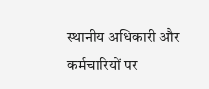स्थानीय अधिकारी और कर्मचारियों पर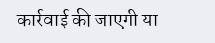कार्रवाई की जाएगी या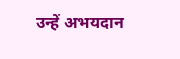उन्हें अभयदान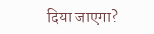दिया जाएगा?